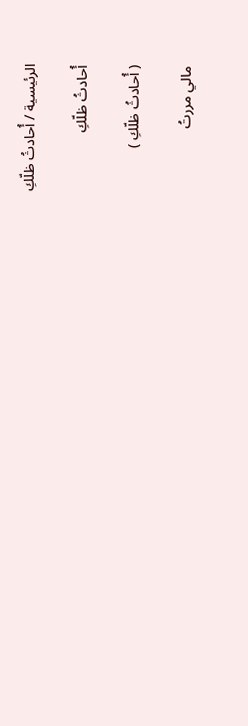الرئيسية / أُحادثُ ظلّكِ

أُحادثُ ظلّكِ

( أُحادثُ ظلّكِ )

مالي مررتُ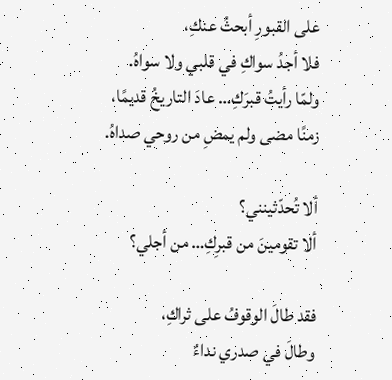على القبورِ أبحثُ عنكِ،
فلا أجدُ سواكِ في قلبي ولا سواهُ.
ولمّا رأيتُ قبرَكِ… عادَ التاريخُ قديمًا،
زمنًا مضى ولم يمضِ من روحي صداهُ.

ألا تُحدّثينني؟
ألا تقومينَ من قبرِكِ… من أجلي؟

فقد طالَ الوقوفُ على ثراكِ،
وطالَ في صدري نداءٌ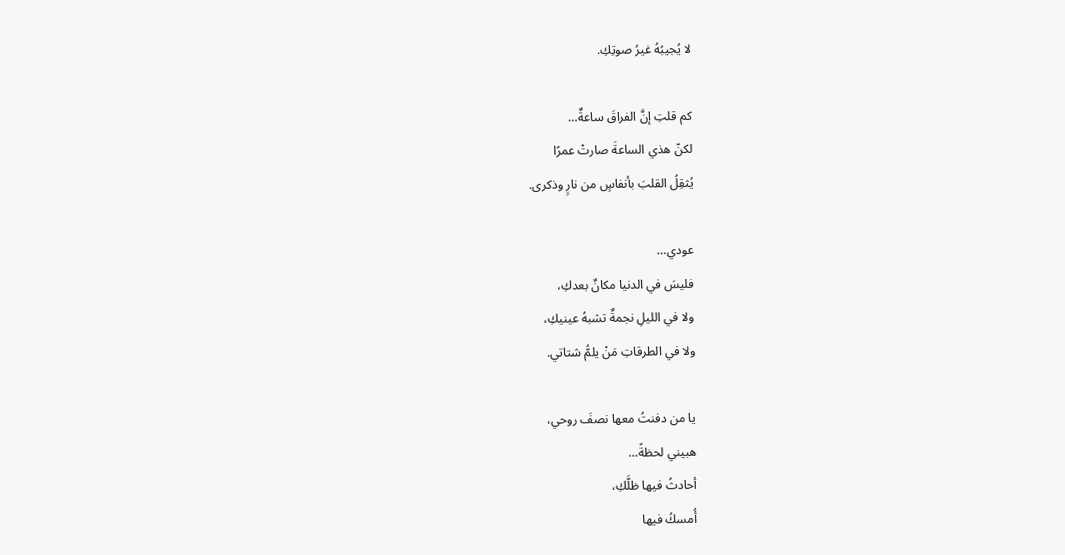لا يُجيبُهُ غيرُ صوتِكِ.

كم قلتِ إنَّ الفراقَ ساعةٌ…
لكنّ هذي الساعةَ صارتْ عمرًا
يُثقِلُ القلبَ بأنفاسٍ من نارٍ وذكرى.

عودي…
فليسَ في الدنيا مكانٌ بعدكِ،
ولا في الليلِ نجمةٌ تشبهُ عينيكِ،
ولا في الطرقاتِ مَنْ يلمُّ شتاتي.

يا من دفنتُ معها نصفَ روحي،
هبيني لحظةً…
أحادثُ فيها ظلَّكِ،
أُمسكُ فيها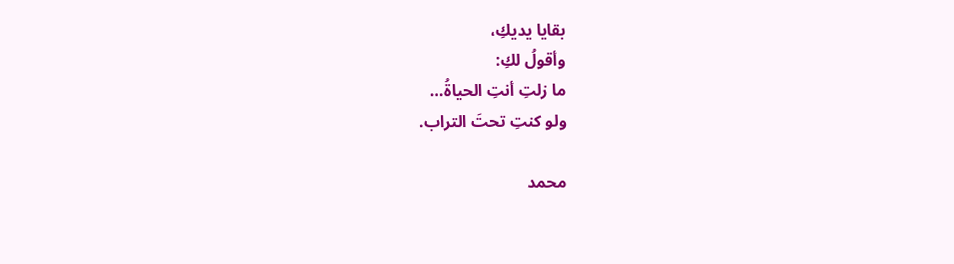بقايا يديكِ،
وأقولُ لكِ:
ما زلتِ أنتِ الحياةُ…
ولو كنتِ تحتَ التراب.

محمد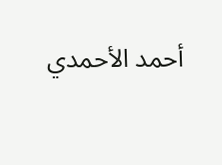أحمد الأحمدي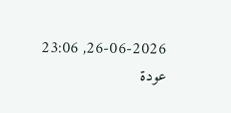26-06-2026, 23:06
عودة